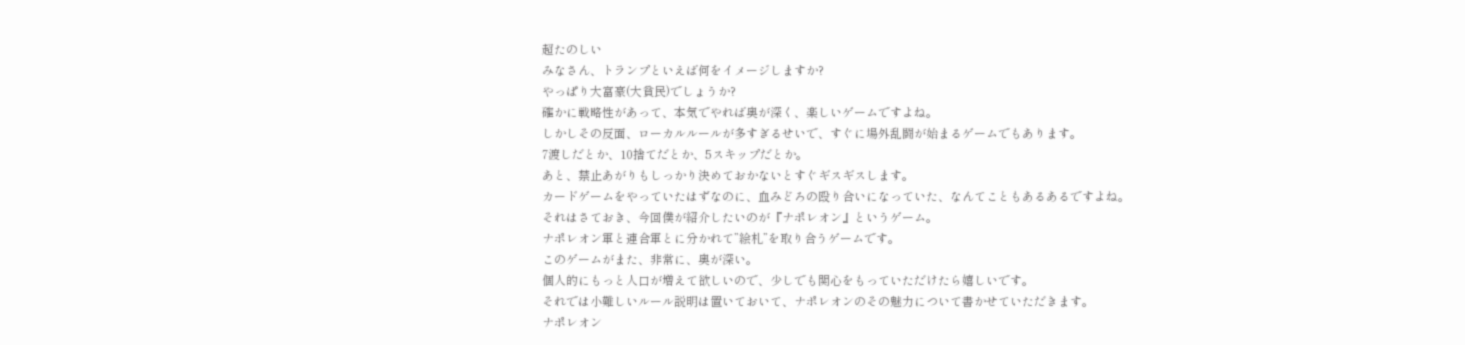超たのしい
みなさん、トランプといえば何をイメージしますか?
やっぱり大富豪(大貧民)でしょうか?
確かに戦略性があって、本気でやれば奥が深く、楽しいゲームですよね。
しかしその反面、ローカルルールが多すぎるせいで、すぐに場外乱闘が始まるゲームでもあります。
7渡しだとか、10捨てだとか、5スキップだとか。
あと、禁止あがりもしっかり決めておかないとすぐギスギスします。
カードゲームをやっていたはずなのに、血みどろの殴り合いになっていた、なんてこともあるあるですよね。
それはさておき、今回僕が紹介したいのが『ナポレオン』というゲーム。
ナポレオン軍と連合軍とに分かれて”絵札”を取り合うゲームです。
このゲームがまた、非常に、奥が深い。
個人的にもっと人口が増えて欲しいので、少しでも関心をもっていただけたら嬉しいです。
それでは小難しいルール説明は置いておいて、ナポレオンのその魅力について書かせていただきます。
ナポレオン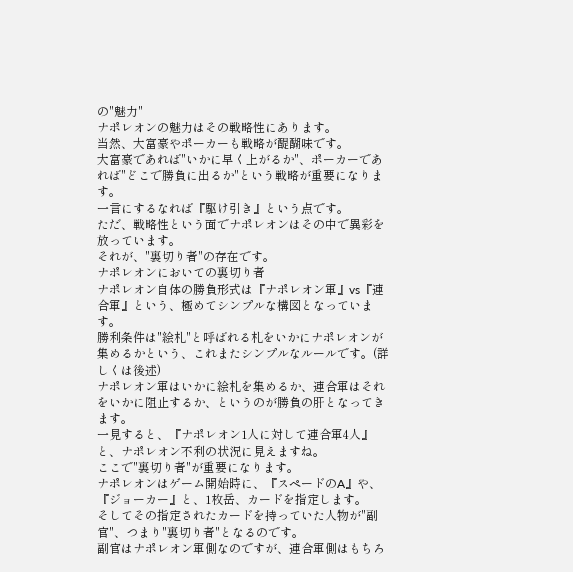の"魅力"
ナポレオンの魅力はその戦略性にあります。
当然、大富豪やポーカーも戦略が醍醐味です。
大富豪であれば"いかに早く上がるか"、ポーカーであれば"どこで勝負に出るか"という戦略が重要になります。
一言にするなれば『駆け引き』という点です。
ただ、戦略性という面でナポレオンはその中で異彩を放っています。
それが、"裏切り者"の存在です。
ナポレオンにおいての裏切り者
ナポレオン自体の勝負形式は『ナポレオン軍』vs『連合軍』という、極めてシンプルな構図となっています。
勝利条件は"絵札"と呼ばれる札をいかにナポレオンが集めるかという、これまたシンプルなルールです。(詳しくは後述)
ナポレオン軍はいかに絵札を集めるか、連合軍はそれをいかに阻止するか、というのが勝負の肝となってきます。
一見すると、『ナポレオン1人に対して連合軍4人』と、ナポレオン不利の状況に見えますね。
ここで"裏切り者"が重要になります。
ナポレオンはゲーム開始時に、『スペードのA』や、『ジョーカー』と、1枚岳、カードを指定します。
そしてその指定されたカードを持っていた人物が"副官"、つまり"裏切り者"となるのです。
副官はナポレオン軍側なのですが、連合軍側はもちろ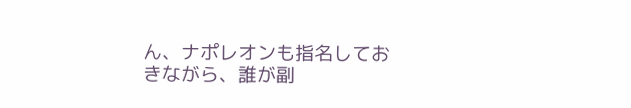ん、ナポレオンも指名しておきながら、誰が副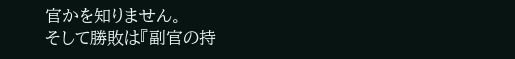官かを知りません。
そして勝敗は『副官の持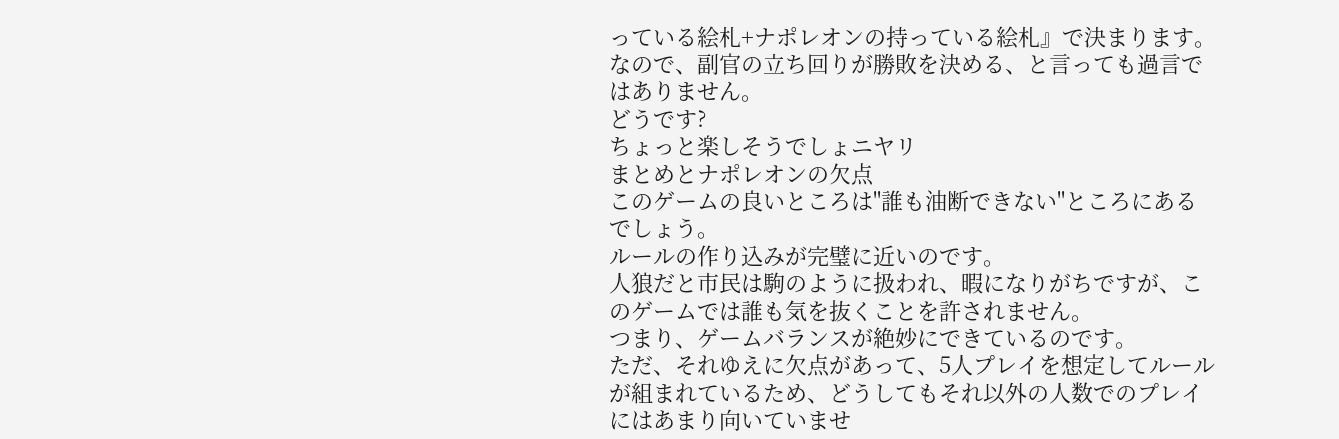っている絵札+ナポレオンの持っている絵札』で決まります。
なので、副官の立ち回りが勝敗を決める、と言っても過言ではありません。
どうです?
ちょっと楽しそうでしょニヤリ
まとめとナポレオンの欠点
このゲームの良いところは"誰も油断できない"ところにあるでしょう。
ルールの作り込みが完璧に近いのです。
人狼だと市民は駒のように扱われ、暇になりがちですが、このゲームでは誰も気を抜くことを許されません。
つまり、ゲームバランスが絶妙にできているのです。
ただ、それゆえに欠点があって、5人プレイを想定してルールが組まれているため、どうしてもそれ以外の人数でのプレイにはあまり向いていませ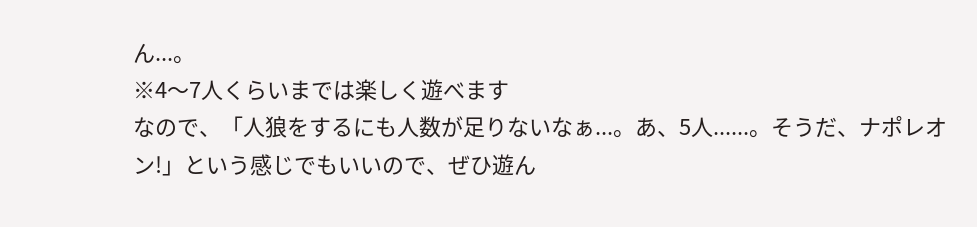ん...。
※4〜7人くらいまでは楽しく遊べます
なので、「人狼をするにも人数が足りないなぁ...。あ、5人......。そうだ、ナポレオン!」という感じでもいいので、ぜひ遊ん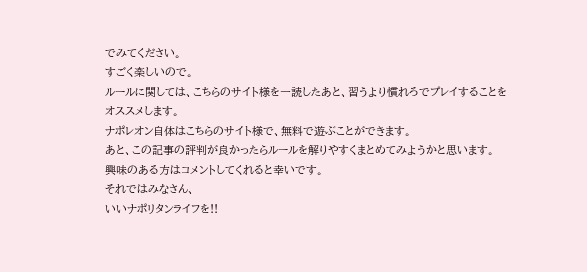でみてください。
すごく楽しいので。
ルールに関しては、こちらのサイト様を一読したあと、習うより慣れろでプレイすることをオススメします。
ナポレオン自体はこちらのサイト様で、無料で遊ぶことができます。
あと、この記事の評判が良かったらルールを解りやすくまとめてみようかと思います。
興味のある方はコメントしてくれると幸いです。
それではみなさん、
いいナポリタンライフを!!